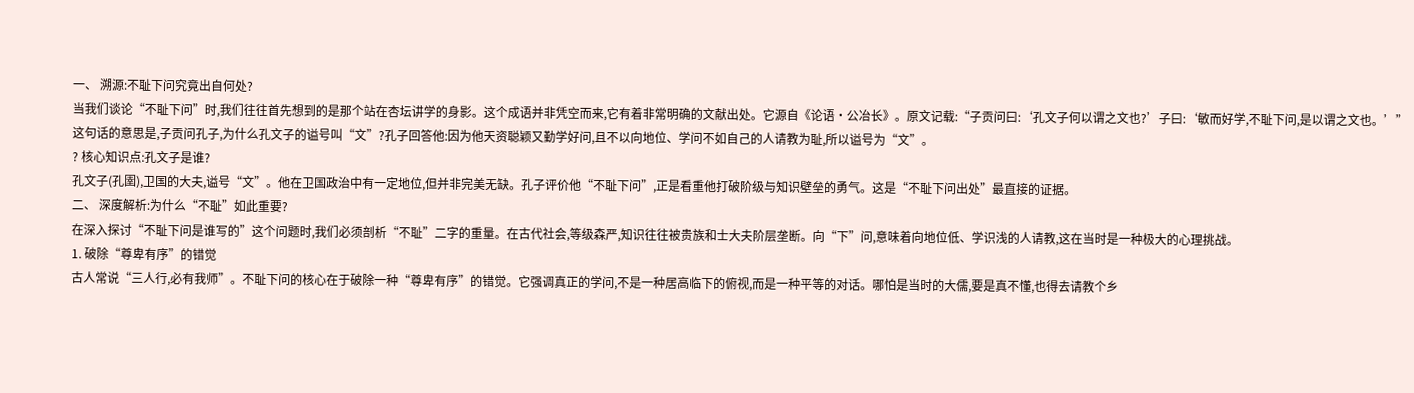一、 溯源:不耻下问究竟出自何处?
当我们谈论“不耻下问”时,我们往往首先想到的是那个站在杏坛讲学的身影。这个成语并非凭空而来,它有着非常明确的文献出处。它源自《论语·公冶长》。原文记载:“子贡问曰:‘孔文子何以谓之文也?’子曰:‘敏而好学,不耻下问,是以谓之文也。’”
这句话的意思是,子贡问孔子,为什么孔文子的谥号叫“文”?孔子回答他:因为他天资聪颖又勤学好问,且不以向地位、学问不如自己的人请教为耻,所以谥号为“文”。
? 核心知识点:孔文子是谁?
孔文子(孔圉),卫国的大夫,谥号“文”。他在卫国政治中有一定地位,但并非完美无缺。孔子评价他“不耻下问”,正是看重他打破阶级与知识壁垒的勇气。这是“不耻下问出处”最直接的证据。
二、 深度解析:为什么“不耻”如此重要?
在深入探讨“不耻下问是谁写的”这个问题时,我们必须剖析“不耻”二字的重量。在古代社会,等级森严,知识往往被贵族和士大夫阶层垄断。向“下”问,意味着向地位低、学识浅的人请教,这在当时是一种极大的心理挑战。
1. 破除“尊卑有序”的错觉
古人常说“三人行,必有我师”。不耻下问的核心在于破除一种“尊卑有序”的错觉。它强调真正的学问,不是一种居高临下的俯视,而是一种平等的对话。哪怕是当时的大儒,要是真不懂,也得去请教个乡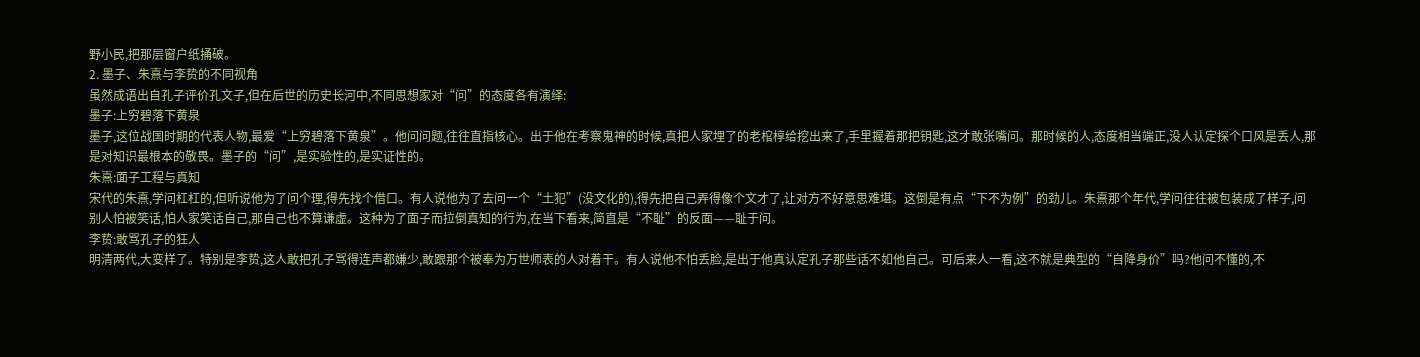野小民,把那层窗户纸捅破。
2. 墨子、朱熹与李贽的不同视角
虽然成语出自孔子评价孔文子,但在后世的历史长河中,不同思想家对“问”的态度各有演绎:
墨子:上穷碧落下黄泉
墨子,这位战国时期的代表人物,最爱“上穷碧落下黄泉”。他问问题,往往直指核心。出于他在考察鬼神的时候,真把人家埋了的老棺椁给挖出来了,手里握着那把钥匙,这才敢张嘴问。那时候的人,态度相当端正,没人认定探个口风是丢人,那是对知识最根本的敬畏。墨子的“问”,是实验性的,是实证性的。
朱熹:面子工程与真知
宋代的朱熹,学问杠杠的,但听说他为了问个理,得先找个借口。有人说他为了去问一个“土犯”(没文化的),得先把自己弄得像个文才了,让对方不好意思难堪。这倒是有点“下不为例”的劲儿。朱熹那个年代,学问往往被包装成了样子,问别人怕被笑话,怕人家笑话自己,那自己也不算谦虚。这种为了面子而拉倒真知的行为,在当下看来,简直是“不耻”的反面——耻于问。
李贽:敢骂孔子的狂人
明清两代,大变样了。特别是李贽,这人敢把孔子骂得连声都嫌少,敢跟那个被奉为万世师表的人对着干。有人说他不怕丢脸,是出于他真认定孔子那些话不如他自己。可后来人一看,这不就是典型的“自降身价”吗?他问不懂的,不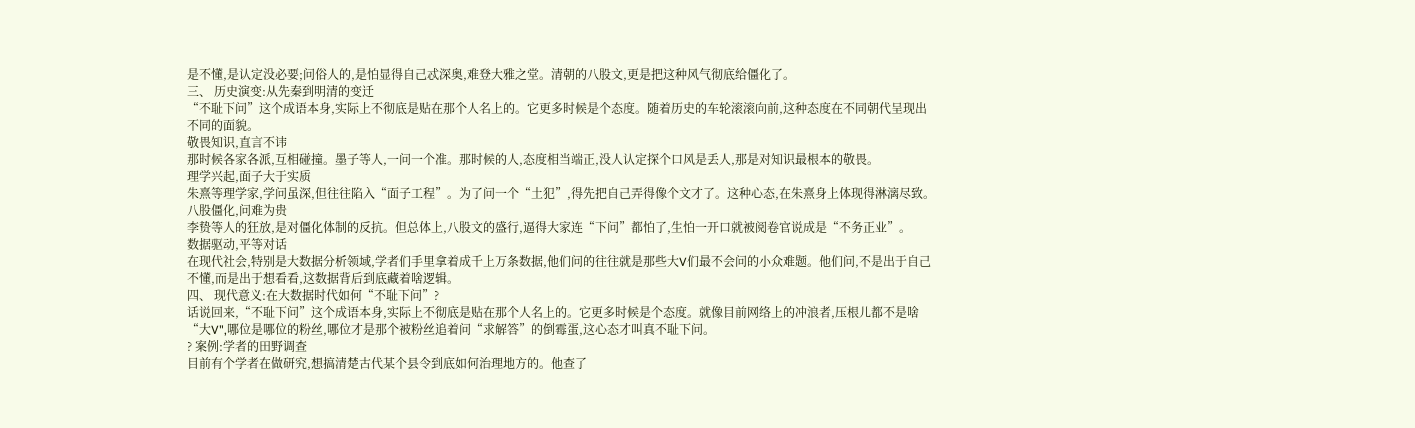是不懂,是认定没必要;问俗人的,是怕显得自己忒深奥,难登大雅之堂。清朝的八股文,更是把这种风气彻底给僵化了。
三、 历史演变:从先秦到明清的变迁
“不耻下问”这个成语本身,实际上不彻底是贴在那个人名上的。它更多时候是个态度。随着历史的车轮滚滚向前,这种态度在不同朝代呈现出不同的面貌。
敬畏知识,直言不讳
那时候各家各派,互相碰撞。墨子等人,一问一个准。那时候的人,态度相当端正,没人认定探个口风是丢人,那是对知识最根本的敬畏。
理学兴起,面子大于实质
朱熹等理学家,学问虽深,但往往陷入“面子工程”。为了问一个“土犯”,得先把自己弄得像个文才了。这种心态,在朱熹身上体现得淋漓尽致。
八股僵化,问难为贵
李贽等人的狂放,是对僵化体制的反抗。但总体上,八股文的盛行,逼得大家连“下问”都怕了,生怕一开口就被阅卷官说成是“不务正业”。
数据驱动,平等对话
在现代社会,特别是大数据分析领域,学者们手里拿着成千上万条数据,他们问的往往就是那些大V们最不会问的小众难题。他们问,不是出于自己不懂,而是出于想看看,这数据背后到底藏着啥逻辑。
四、 现代意义:在大数据时代如何“不耻下问”?
话说回来,“不耻下问”这个成语本身,实际上不彻底是贴在那个人名上的。它更多时候是个态度。就像目前网络上的冲浪者,压根儿都不是啥“大V",哪位是哪位的粉丝,哪位才是那个被粉丝追着问“求解答”的倒霉蛋,这心态才叫真不耻下问。
? 案例:学者的田野调查
目前有个学者在做研究,想搞清楚古代某个县令到底如何治理地方的。他查了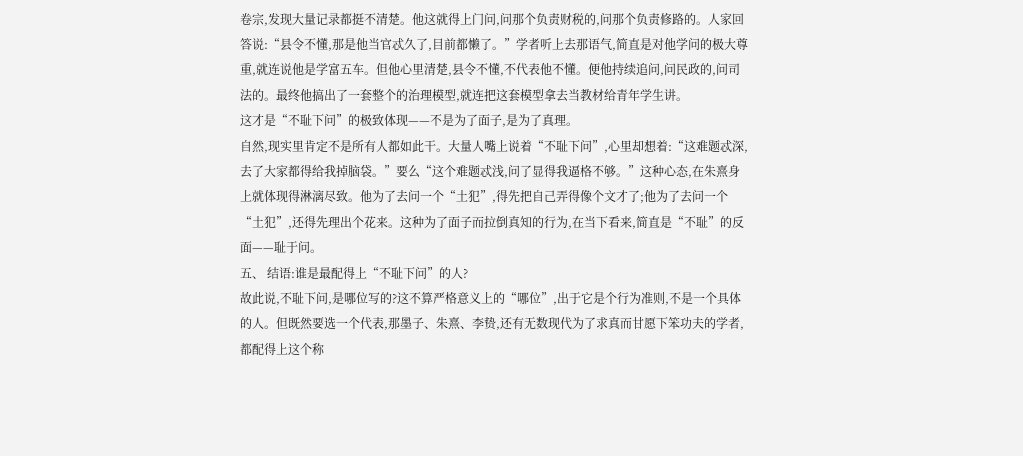卷宗,发现大量记录都挺不清楚。他这就得上门问,问那个负责财税的,问那个负责修路的。人家回答说:“县令不懂,那是他当官忒久了,目前都懒了。”学者听上去那语气,简直是对他学问的极大尊重,就连说他是学富五车。但他心里清楚,县令不懂,不代表他不懂。便他持续追问,问民政的,问司法的。最终他搞出了一套整个的治理模型,就连把这套模型拿去当教材给青年学生讲。
这才是“不耻下问”的极致体现——不是为了面子,是为了真理。
自然,现实里肯定不是所有人都如此干。大量人嘴上说着“不耻下问”,心里却想着:“这难题忒深,去了大家都得给我掉脑袋。”要么“这个难题忒浅,问了显得我逼格不够。”这种心态,在朱熹身上就体现得淋漓尽致。他为了去问一个“土犯”,得先把自己弄得像个文才了;他为了去问一个“土犯”,还得先理出个花来。这种为了面子而拉倒真知的行为,在当下看来,简直是“不耻”的反面——耻于问。
五、 结语:谁是最配得上“不耻下问”的人?
故此说,不耻下问,是哪位写的?这不算严格意义上的“哪位”,出于它是个行为准则,不是一个具体的人。但既然要选一个代表,那墨子、朱熹、李贽,还有无数现代为了求真而甘愿下笨功夫的学者,都配得上这个称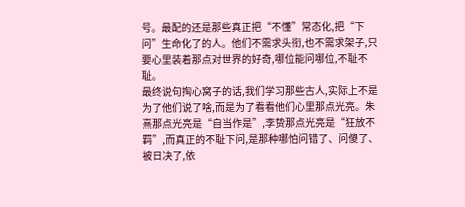号。最配的还是那些真正把“不懂”常态化,把“下问”生命化了的人。他们不需求头衔,也不需求架子,只要心里装着那点对世界的好奇,哪位能问哪位,不耻不耻。
最终说句掏心窝子的话,我们学习那些古人,实际上不是为了他们说了啥,而是为了看看他们心里那点光亮。朱熹那点光亮是“自当作是”,李贽那点光亮是“狂放不羁”,而真正的不耻下问,是那种哪怕问错了、问傻了、被日决了,依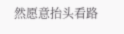然愿意抬头看路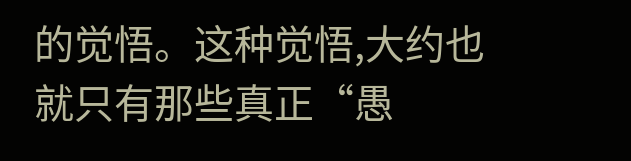的觉悟。这种觉悟,大约也就只有那些真正“愚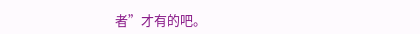者”才有的吧。